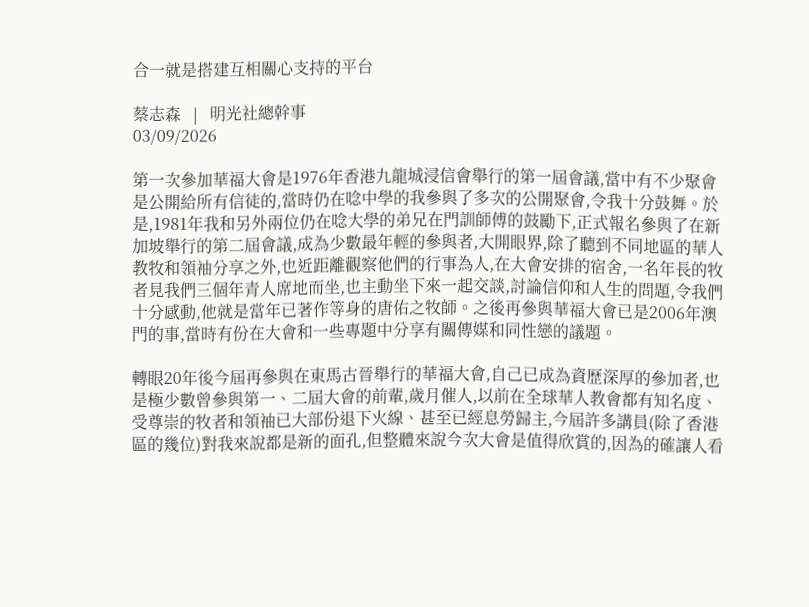合一就是搭建互相關心支持的平台

蔡志森   |   明光社總幹事
03/09/2026

第一次參加華福大會是1976年香港九龍城浸信會舉行的第一屆會議,當中有不少聚會是公開給所有信徒的,當時仍在唸中學的我參與了多次的公開聚會,令我十分鼓舞。於是,1981年我和另外兩位仍在唸大學的弟兄在門訓師傅的鼓勵下,正式報名參與了在新加坡舉行的第二屆會議,成為少數最年輕的參與者,大開眼界,除了聽到不同地區的華人教牧和領袖分享之外,也近距離觀察他們的行事為人,在大會安排的宿舍,一名年長的牧者見我們三個年青人席地而坐,也主動坐下來一起交談,討論信仰和人生的問題,令我們十分感動,他就是當年已著作等身的唐佑之牧師。之後再參與華福大會已是2006年澳門的事,當時有份在大會和一些專題中分享有關傳媒和同性戀的議題。

轉眼20年後今屆再參與在東馬古晉舉行的華福大會,自己已成為資歷深厚的參加者,也是極少數曾參與第一、二屆大會的前輩,歲月催人,以前在全球華人教會都有知名度、受尊崇的牧者和領袖已大部份退下火線、甚至已經息勞歸主,今屆許多講員(除了香港區的幾位)對我來說都是新的面孔,但整體來說今次大會是值得欣賞的,因為的確讓人看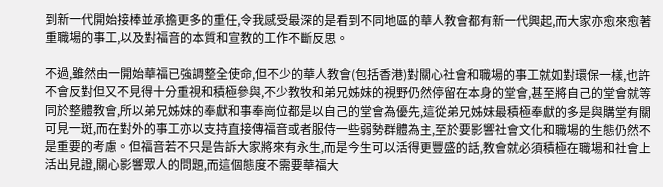到新一代開始接棒並承擔更多的重任,令我感受最深的是看到不同地區的華人教會都有新一代興起,而大家亦愈來愈著重職場的事工,以及對福音的本質和宣教的工作不斷反思。

不過,雖然由一開始華福已強調整全使命,但不少的華人教會(包括香港)對關心社會和職場的事工就如對環保一樣,也許不會反對但又不見得十分重視和積極參與,不少教牧和弟兄姊妹的視野仍然停留在本身的堂會,甚至將自己的堂會就等同於整體教會,所以弟兄姊妹的奉獻和事奉崗位都是以自己的堂會為優先,這從弟兄姊妹最積極奉獻的多是與購堂有關可見一斑,而在對外的事工亦以支持直接傳福音或者服侍一些弱勢群體為主,至於要影響社會文化和職場的生態仍然不是重要的考慮。但福音若不只是告訴大家將來有永生,而是今生可以活得更豐盛的話,教會就必須積極在職場和社會上活出見證,關心影響眾人的問題,而這個態度不需要華福大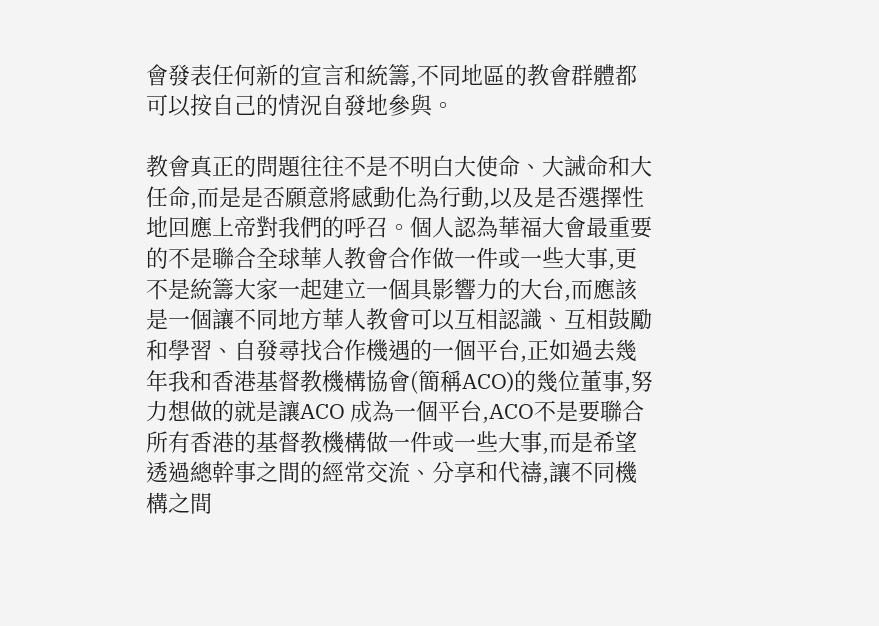會發表任何新的宣言和統籌,不同地區的教會群體都可以按自己的情況自發地參與。

教會真正的問題往往不是不明白大使命、大誡命和大任命,而是是否願意將感動化為行動,以及是否選擇性地回應上帝對我們的呼召。個人認為華福大會最重要的不是聯合全球華人教會合作做一件或一些大事,更不是統籌大家一起建立一個具影響力的大台,而應該是一個讓不同地方華人教會可以互相認識、互相鼓勵和學習、自發尋找合作機遇的一個平台,正如過去幾年我和香港基督教機構協會(簡稱ACO)的幾位董事,努力想做的就是讓ACO 成為一個平台,ACO不是要聯合所有香港的基督教機構做一件或一些大事,而是希望透過總幹事之間的經常交流、分享和代禱,讓不同機構之間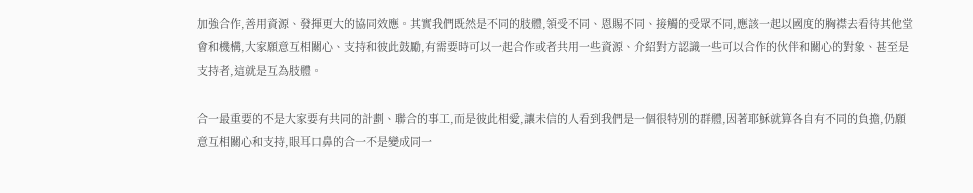加強合作,善用資源、發揮更大的協同效應。其實我們既然是不同的肢體,領受不同、恩賜不同、接觸的受眾不同,應該一起以國度的胸襟去看待其他堂會和機構,大家願意互相關心、支持和彼此鼓勵,有需要時可以一起合作或者共用一些資源、介紹對方認識一些可以合作的伙伴和關心的對象、甚至是支持者,這就是互為肢體。

合一最重要的不是大家要有共同的計劃、聯合的事工,而是彼此相愛,讓未信的人看到我們是一個很特別的群體,因著耶穌就算各自有不同的負擔,仍願意互相關心和支持,眼耳口鼻的合一不是變成同一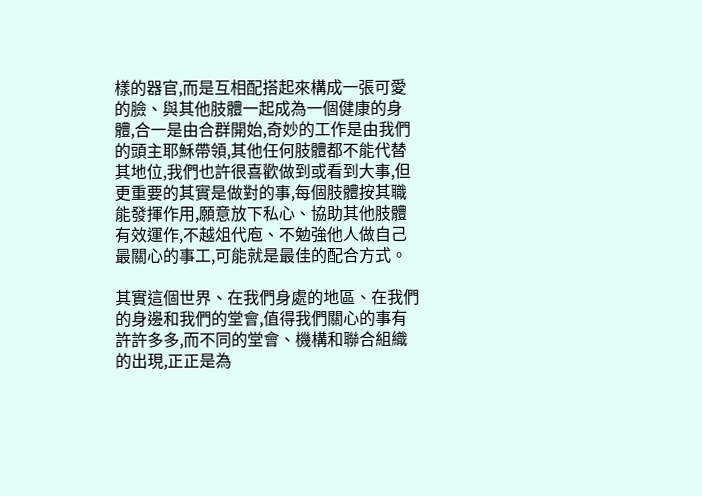樣的器官,而是互相配搭起來構成一張可愛的臉、與其他肢體一起成為一個健康的身體,合一是由合群開始,奇妙的工作是由我們的頭主耶穌帶領,其他任何肢體都不能代替其地位,我們也許很喜歡做到或看到大事,但更重要的其實是做對的事,每個肢體按其職能發揮作用,願意放下私心、協助其他肢體有效運作,不越俎代庖、不勉強他人做自己最關心的事工,可能就是最佳的配合方式。

其實這個世界、在我們身處的地區、在我們的身邊和我們的堂會,值得我們關心的事有許許多多,而不同的堂會、機構和聯合組織的出現,正正是為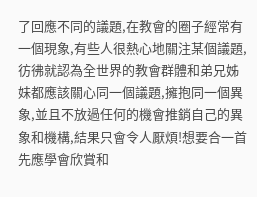了回應不同的議題,在教會的圈子經常有一個現象,有些人很熱心地關注某個議題,彷彿就認為全世界的教會群體和弟兄姊妹都應該關心同一個議題,擁抱同一個異象,並且不放過任何的機會推銷自己的異象和機構,結果只會令人厭煩!想要合一首先應學會欣賞和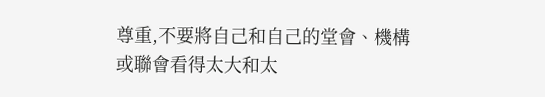尊重,不要將自己和自己的堂會、機構或聯會看得太大和太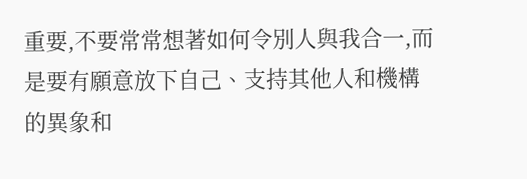重要,不要常常想著如何令別人與我合一,而是要有願意放下自己、支持其他人和機構的異象和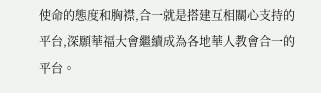使命的態度和胸襟,合一就是搭建互相關心支持的平台,深願華福大會繼續成為各地華人教會合一的平台。